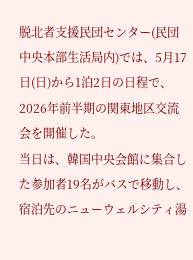脱北者支援民団センター(民団中央本部生活局内)では、5月17日(日)から1泊2日の日程で、2026年前半期の関東地区交流会を開催した。
当日は、韓国中央会館に集合した参加者19名がバスで移動し、宿泊先のニューウェルシティ湯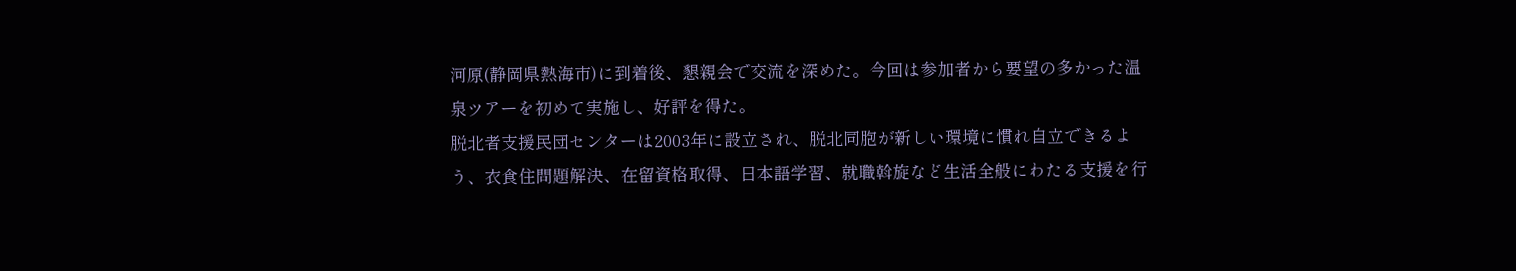河原(静岡県熱海市)に到着後、懇親会で交流を深めた。今回は参加者から要望の多かった温泉ツアーを初めて実施し、好評を得た。
脱北者支援民団センターは2003年に設立され、脱北同胞が新しい環境に慣れ自立できるよう、衣食住問題解決、在留資格取得、日本語学習、就職斡旋など生活全般にわたる支援を行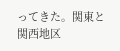ってきた。関東と関西地区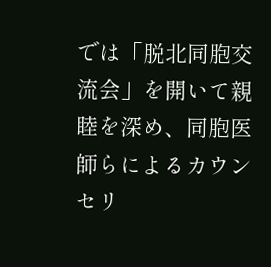では「脱北同胞交流会」を開いて親睦を深め、同胞医師らによるカウンセリ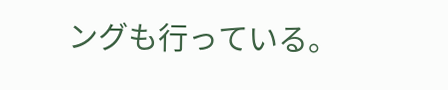ングも行っている。